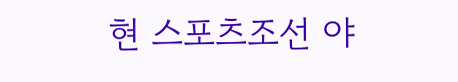현 스포츠조선 야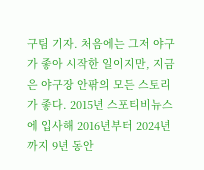구팀 기자. 처음에는 그저 야구가 좋아 시작한 일이지만, 지금은 야구장 안팎의 모든 스토리가 좋다. 2015년 스포티비뉴스에 입사해 2016년부터 2024년까지 9년 동안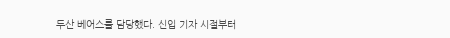두산 베어스를 담당했다. 신입 기자 시절부터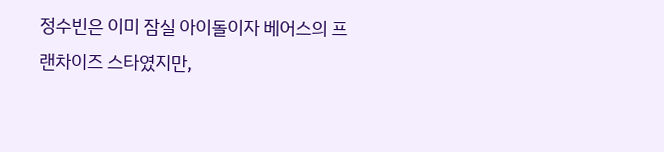정수빈은 이미 잠실 아이돌이자 베어스의 프랜차이즈 스타였지만,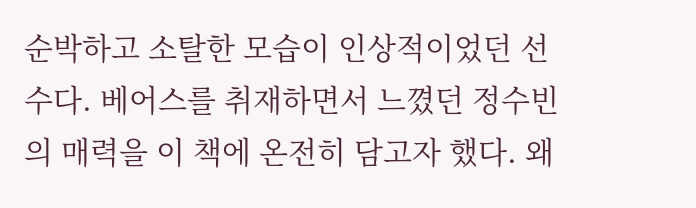순박하고 소탈한 모습이 인상적이었던 선수다. 베어스를 취재하면서 느꼈던 정수빈의 매력을 이 책에 온전히 담고자 했다. 왜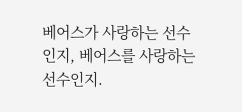베어스가 사랑하는 선수인지, 베어스를 사랑하는 선수인지.